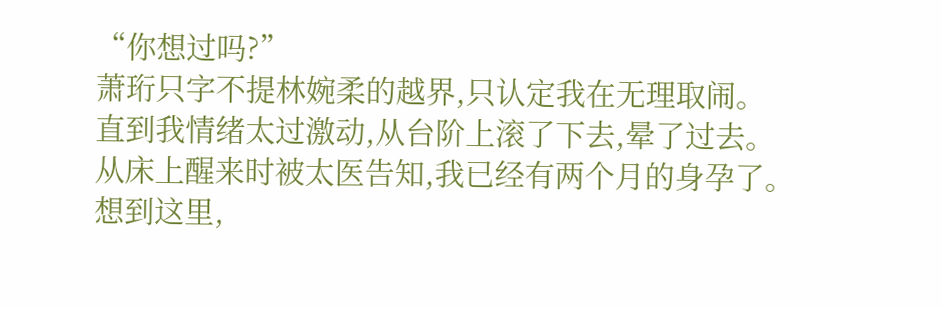“你想过吗?”
萧珩只字不提林婉柔的越界,只认定我在无理取闹。
直到我情绪太过激动,从台阶上滚了下去,晕了过去。
从床上醒来时被太医告知,我已经有两个月的身孕了。
想到这里,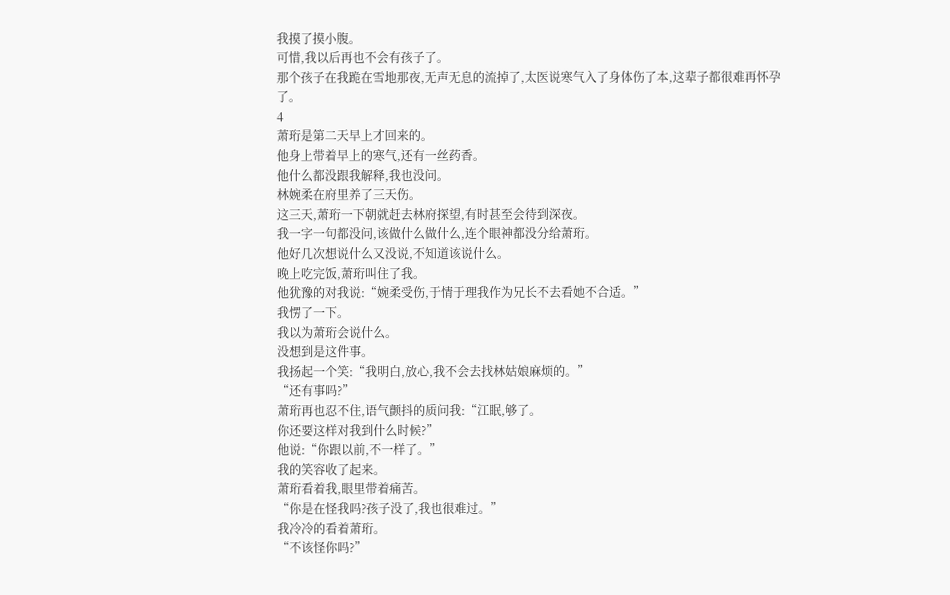我摸了摸小腹。
可惜,我以后再也不会有孩子了。
那个孩子在我跪在雪地那夜,无声无息的流掉了,太医说寒气入了身体伤了本,这辈子都很难再怀孕了。
4
萧珩是第二天早上才回来的。
他身上带着早上的寒气,还有一丝药香。
他什么都没跟我解释,我也没问。
林婉柔在府里养了三天伤。
这三天,萧珩一下朝就赶去林府探望,有时甚至会待到深夜。
我一字一句都没问,该做什么做什么,连个眼神都没分给萧珩。
他好几次想说什么又没说,不知道该说什么。
晚上吃完饭,萧珩叫住了我。
他犹豫的对我说:“婉柔受伤,于情于理我作为兄长不去看她不合适。”
我愣了一下。
我以为萧珩会说什么。
没想到是这件事。
我扬起一个笑:“我明白,放心,我不会去找林姑娘麻烦的。”
“还有事吗?”
萧珩再也忍不住,语气颤抖的质问我:“江眠,够了。
你还要这样对我到什么时候?”
他说:“你跟以前,不一样了。”
我的笑容收了起来。
萧珩看着我,眼里带着痛苦。
“你是在怪我吗?孩子没了,我也很难过。”
我冷冷的看着萧珩。
“不该怪你吗?”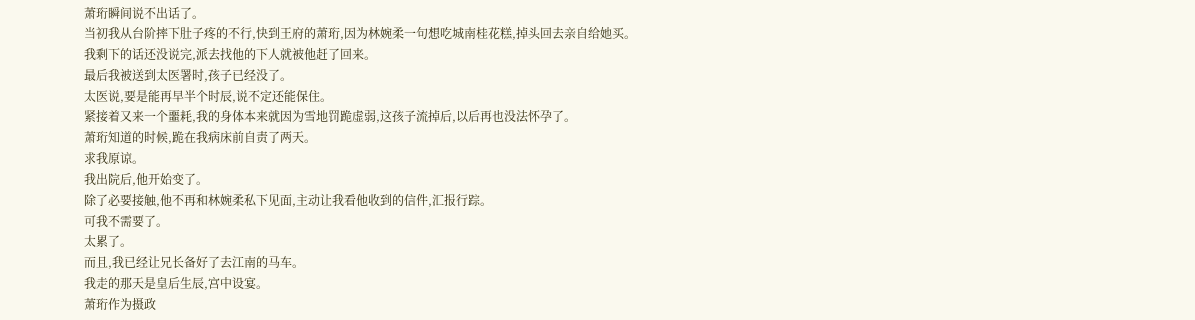萧珩瞬间说不出话了。
当初我从台阶摔下肚子疼的不行,快到王府的萧珩,因为林婉柔一句想吃城南桂花糕,掉头回去亲自给她买。
我剩下的话还没说完,派去找他的下人就被他赶了回来。
最后我被送到太医署时,孩子已经没了。
太医说,要是能再早半个时辰,说不定还能保住。
紧接着又来一个噩耗,我的身体本来就因为雪地罚跪虚弱,这孩子流掉后,以后再也没法怀孕了。
萧珩知道的时候,跪在我病床前自责了两天。
求我原谅。
我出院后,他开始变了。
除了必要接触,他不再和林婉柔私下见面,主动让我看他收到的信件,汇报行踪。
可我不需要了。
太累了。
而且,我已经让兄长备好了去江南的马车。
我走的那天是皇后生辰,宫中设宴。
萧珩作为摄政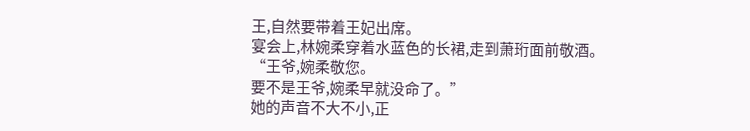王,自然要带着王妃出席。
宴会上,林婉柔穿着水蓝色的长裙,走到萧珩面前敬酒。
“王爷,婉柔敬您。
要不是王爷,婉柔早就没命了。”
她的声音不大不小,正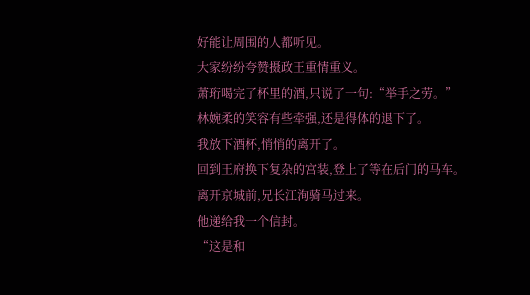好能让周围的人都听见。
大家纷纷夸赞摄政王重情重义。
萧珩喝完了杯里的酒,只说了一句:“举手之劳。”
林婉柔的笑容有些牵强,还是得体的退下了。
我放下酒杯,悄悄的离开了。
回到王府换下复杂的宫装,登上了等在后门的马车。
离开京城前,兄长江洵骑马过来。
他递给我一个信封。
“这是和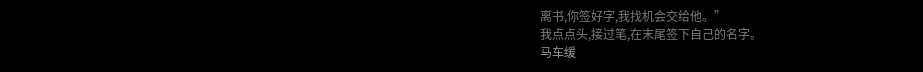离书,你签好字,我找机会交给他。”
我点点头,接过笔,在末尾签下自己的名字。
马车缓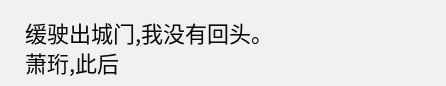缓驶出城门,我没有回头。
萧珩,此后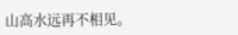山高水远再不相见。